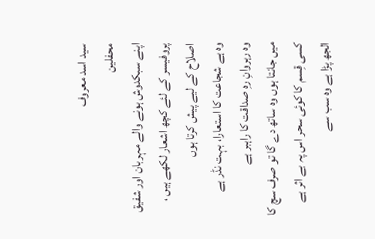سید اسد معروف
محفلین
اپنے سبکدوش ہونے والے مہربان اور شفیق پروفیسر کے لئے کچھ اشعار لکھے ہیں ، اصلاح کے لیے پیش کرتا ہوں
وہ ہے شجاعت کا استعارا، بہت نڈر ہے
وہ رہروانِ رہِ صداقت کا راہبر ہے
میں جانتا ہوں وہ ساتھ دے گا تو صرف سچ کا
کسی قِسم کا کوئی سحر اس پہ بے اثر ہے
الجھ پڑا ہے وہ سب سے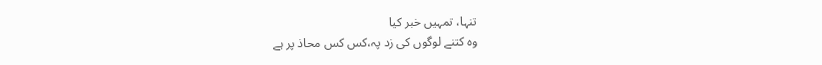تنہا، تمہیں خبر کیا
وہ کتنے لوگوں کی زد پہ،کس کس محاذ پر ہے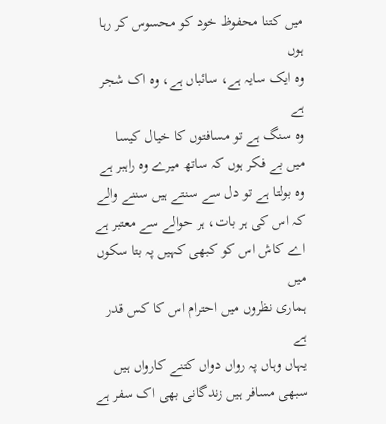میں کتنا محفوظ خود کو محسوس کر رہا ہوں
وہ ایک سایہ ہے، سائباں ہے، وہ اک شجر ہے
وہ سنگ ہے تو مسافتوں کا خیال کیسا
میں بے فکر ہوں کہ ساتھ میرے وہ راہبر ہے
وہ بولتا ہے تو دل سے سنتے ہیں سننے والے
کہ اس کی ہر بات، ہر حوالے سے معتبر ہے
اے کاش اس کو کبھی کہیں پہ بتا سکوں میں
ہماری نظروں میں احترام اس کا کس قدر ہے
یہاں وہاں پہ رواں دواں کتنے کارواں ہیں
سبھی مسافر ہیں زندگانی بھی اک سفر ہے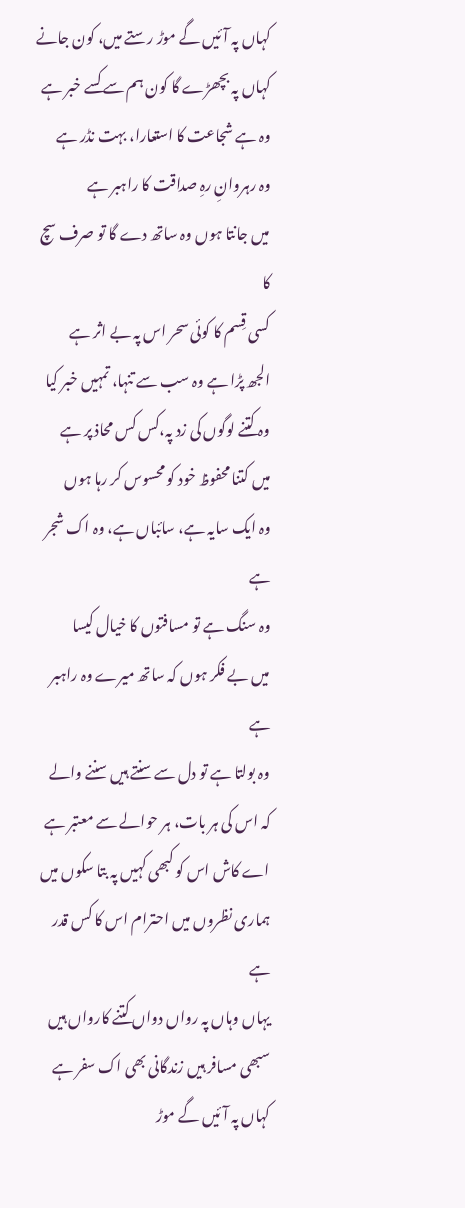کہاں پہ آئیں گے موڑ رستے میں، کون جانے
کہاں پہ بچھڑے گا کون ہم سے کسے خبر ہے
وہ ہے شجاعت کا استعارا، بہت نڈر ہے
وہ رہروانِ رہِ صداقت کا راہبر ہے
میں جانتا ہوں وہ ساتھ دے گا تو صرف سچ کا
کسی قِسم کا کوئی سحر اس پہ بے اثر ہے
الجھ پڑا ہے وہ سب سے تنہا، تمہیں خبر کیا
وہ کتنے لوگوں کی زد پہ،کس کس محاذ پر ہے
میں کتنا محفوظ خود کو محسوس کر رہا ہوں
وہ ایک سایہ ہے، سائباں ہے، وہ اک شجر ہے
وہ سنگ ہے تو مسافتوں کا خیال کیسا
میں بے فکر ہوں کہ ساتھ میرے وہ راہبر ہے
وہ بولتا ہے تو دل سے سنتے ہیں سننے والے
کہ اس کی ہر بات، ہر حوالے سے معتبر ہے
اے کاش اس کو کبھی کہیں پہ بتا سکوں میں
ہماری نظروں میں احترام اس کا کس قدر ہے
یہاں وہاں پہ رواں دواں کتنے کارواں ہیں
سبھی مسافر ہیں زندگانی بھی اک سفر ہے
کہاں پہ آئیں گے موڑ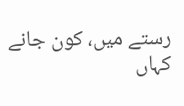رستے میں، کون جانے
کہاں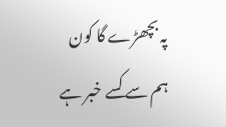پہ بچھڑے گا کون ہم سے کسے خبر ہے